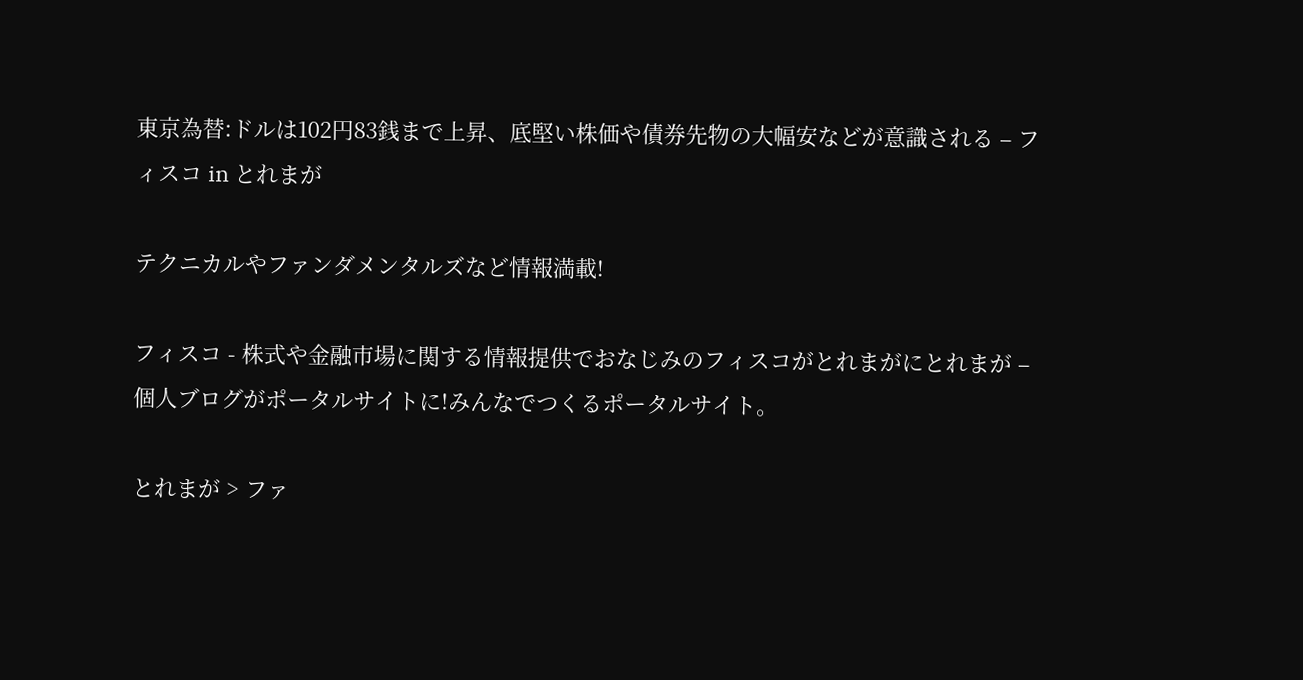東京為替:ドルは102円83銭まで上昇、底堅い株価や債券先物の大幅安などが意識される – フィスコ in とれまが

テクニカルやファンダメンタルズなど情報満載!

フィスコ - 株式や金融市場に関する情報提供でおなじみのフィスコがとれまがにとれまが – 個人ブログがポータルサイトに!みんなでつくるポータルサイト。

とれまが > ファ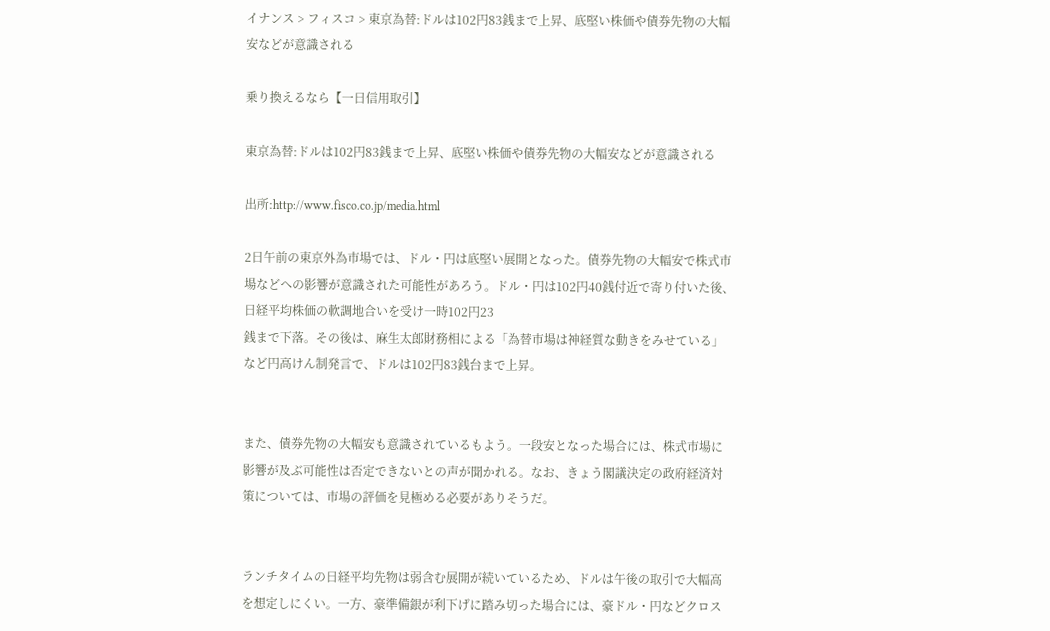イナンス > フィスコ > 東京為替:ドルは102円83銭まで上昇、底堅い株価や債券先物の大幅安などが意識される

乗り換えるなら【一日信用取引】

東京為替:ドルは102円83銭まで上昇、底堅い株価や債券先物の大幅安などが意識される

出所:http://www.fisco.co.jp/media.html

2日午前の東京外為市場では、ドル・円は底堅い展開となった。債券先物の大幅安で株式市場などへの影響が意識された可能性があろう。ドル・円は102円40銭付近で寄り付いた後、日経平均株価の軟調地合いを受け一時102円23
銭まで下落。その後は、麻生太郎財務相による「為替市場は神経質な動きをみせている」など円高けん制発言で、ドルは102円83銭台まで上昇。


また、債券先物の大幅安も意識されているもよう。一段安となった場合には、株式市場に影響が及ぶ可能性は否定できないとの声が聞かれる。なお、きょう閣議決定の政府経済対策については、市場の評価を見極める必要がありそうだ。


ランチタイムの日経平均先物は弱含む展開が続いているため、ドルは午後の取引で大幅高を想定しにくい。一方、豪準備銀が利下げに踏み切った場合には、豪ドル・円などクロス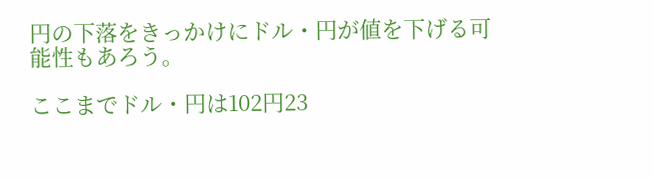円の下落をきっかけにドル・円が値を下げる可能性もあろう。

ここまでドル・円は102円23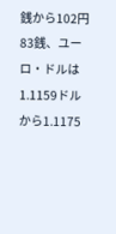銭から102円83銭、ユーロ・ドルは1.1159ドルから1.1175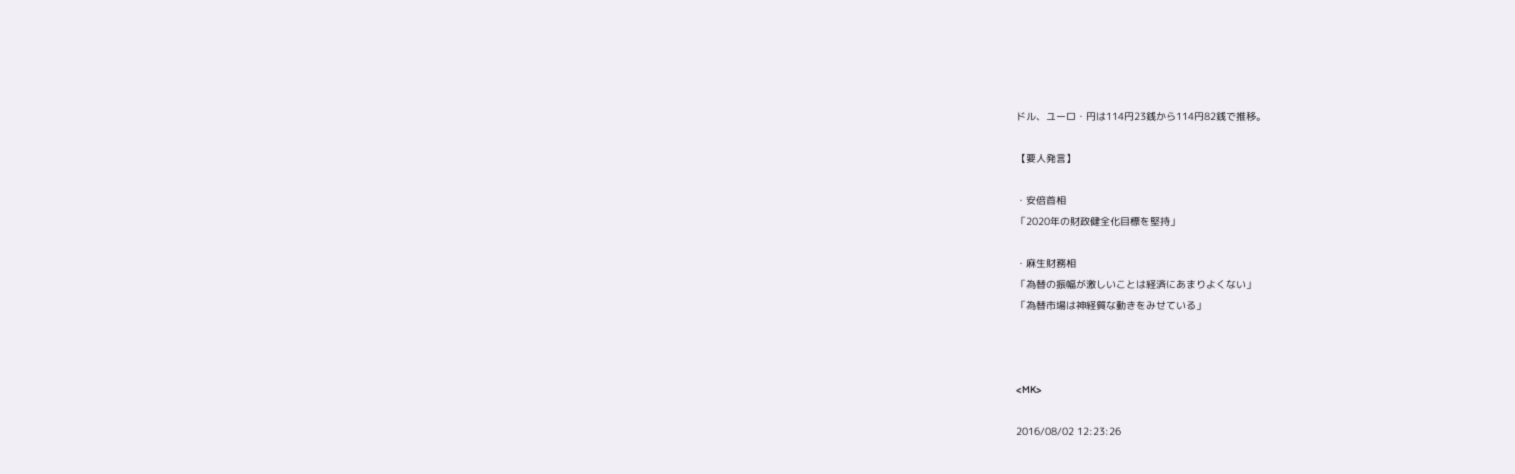ドル、ユーロ・円は114円23銭から114円82銭で推移。

【要人発言】

・安倍首相
「2020年の財政健全化目標を堅持」

・麻生財務相
「為替の振幅が激しいことは経済にあまりよくない」
「為替市場は神経質な動きをみせている」



<MK>

2016/08/02 12:23:26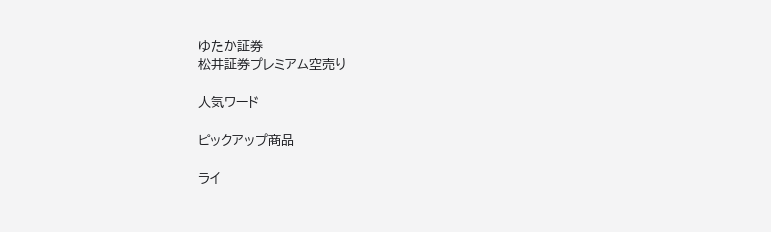ゆたか証券
松井証券プレミアム空売り

人気ワード

ピックアップ商品

ライ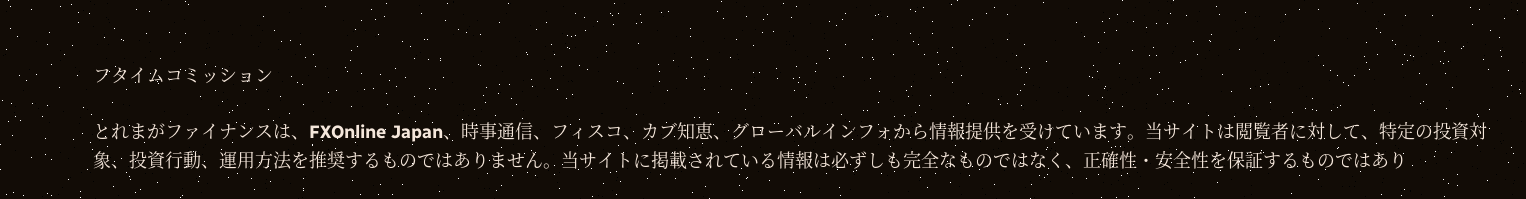フタイムコミッション

とれまがファイナンスは、FXOnline Japan、時事通信、フィスコ、カブ知恵、グローバルインフォから情報提供を受けています。当サイトは閲覧者に対して、特定の投資対象、投資行動、運用方法を推奨するものではありません。当サイトに掲載されている情報は必ずしも完全なものではなく、正確性・安全性を保証するものではあり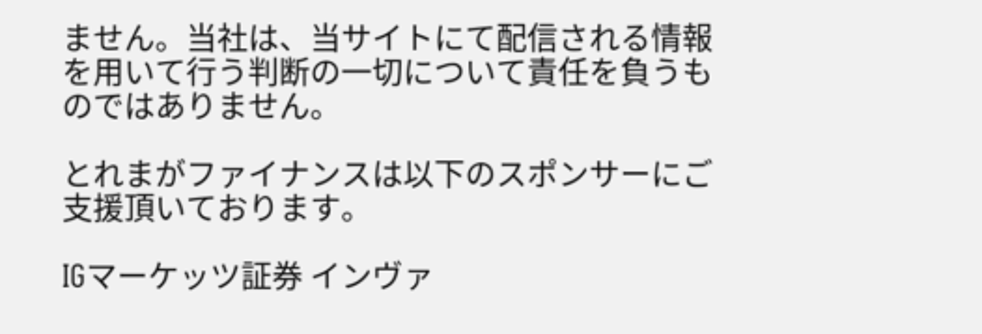ません。当社は、当サイトにて配信される情報を用いて行う判断の一切について責任を負うものではありません。

とれまがファイナンスは以下のスポンサーにご支援頂いております。

IGマーケッツ証券 インヴァ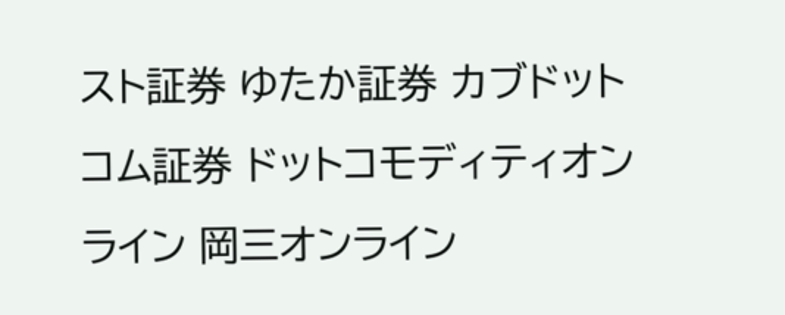スト証券 ゆたか証券 カブドットコム証券 ドットコモディティオンライン 岡三オンライン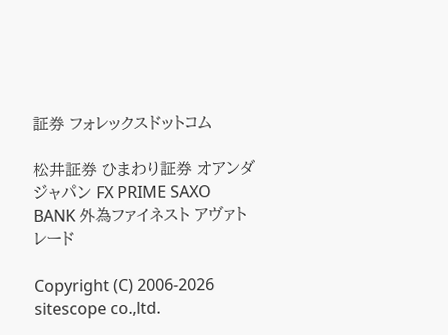証券 フォレックスドットコム

松井証券 ひまわり証券 オアンダ ジャパン FX PRIME SAXO BANK 外為ファイネスト アヴァトレード

Copyright (C) 2006-2026 sitescope co.,ltd.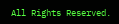All Rights Reserved.